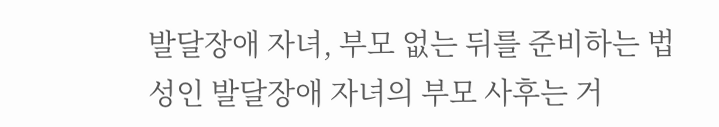발달장애 자녀, 부모 없는 뒤를 준비하는 법
성인 발달장애 자녀의 부모 사후는 거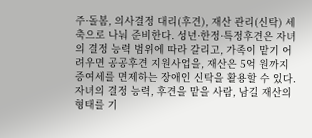주·돌봄, 의사결정 대리(후견), 재산 관리(신탁) 세 축으로 나눠 준비한다. 성년·한정·특정후견은 자녀의 결정 능력 범위에 따라 갈리고, 가족이 맡기 어려우면 공공후견 지원사업을, 재산은 5억 원까지 증여세를 면제하는 장애인 신탁을 활용할 수 있다. 자녀의 결정 능력, 후견을 맡을 사람, 남길 재산의 형태를 기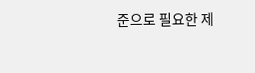준으로 필요한 제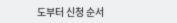도부터 신청 순서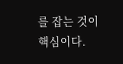를 잡는 것이 핵심이다.